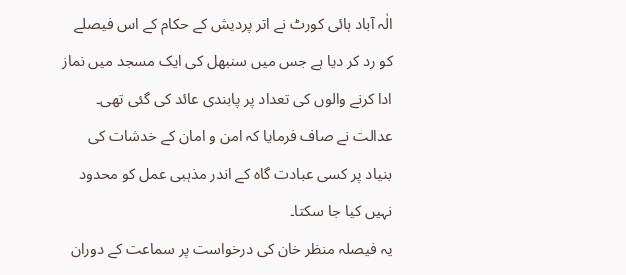الٰہ آباد ہائی کورٹ نے اتر پردیش کے حکام کے اس فیصلے کو رد کر دیا ہے جس میں سنبھل کی ایک مسجد میں نماز ادا کرنے والوں کی تعداد پر پابندی عائد کی گئی تھی۔ عدالت نے صاف فرمایا کہ امن و امان کے خدشات کی بنیاد پر کسی عبادت گاہ کے اندر مذہبی عمل کو محدود نہیں کیا جا سکتا۔
یہ فیصلہ منظر خان کی درخواست پر سماعت کے دوران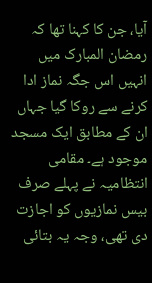آیا، جن کا کہنا تھا کہ رمضان المبارک میں انہیں اس جگہ نماز ادا کرنے سے روکا گیا جہاں ان کے مطابق ایک مسجد موجود ہے۔ مقامی انتظامیہ نے پہلے صرف بیس نمازیوں کو اجازت دی تھی، وجہ یہ بتائی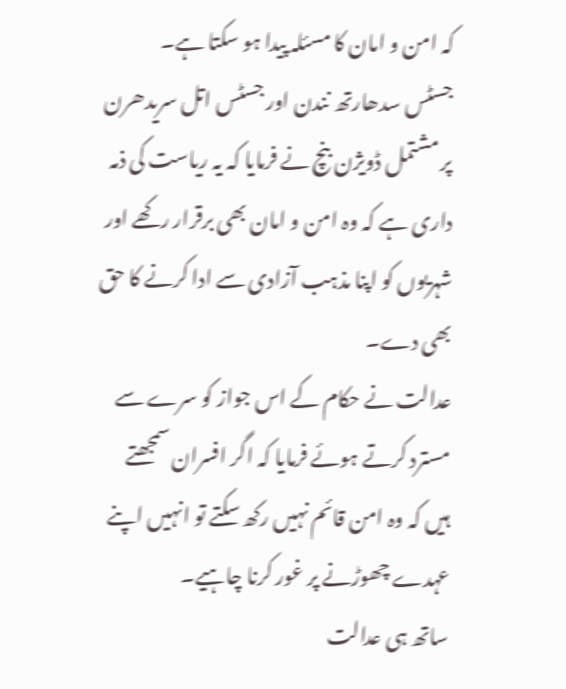کہ امن و امان کا مسئلہ پیدا ہو سکتا ہے۔
جسٹس سدھارتھ نندن اور جسٹس اتل سریدھرن پر مشتمل ڈویژن بنچ نے فرمایا کہ یہ ریاست کی ذمہ داری ہے کہ وہ امن و امان بھی برقرار رکھے اور شہریوں کو اپنا مذہب آزادی سے ادا کرنے کا حق بھی دے۔
عدالت نے حکام کے اس جواز کو سرے سے مسترد کرتے ہوئے فرمایا کہ اگر افسران سمجھتے ہیں کہ وہ امن قائم نہیں رکھ سکتے تو انہیں اپنے عہدے چھوڑنے پر غور کرنا چاہیے۔
ساتھ ہی عدالت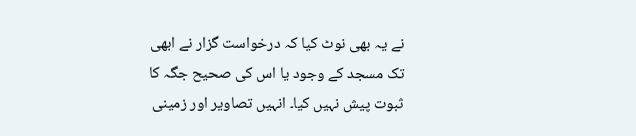نے یہ بھی نوٹ کیا کہ درخواست گزار نے ابھی تک مسجد کے وجود یا اس کی صحیح جگہ کا ثبوت پیش نہیں کیا۔ انہیں تصاویر اور زمینی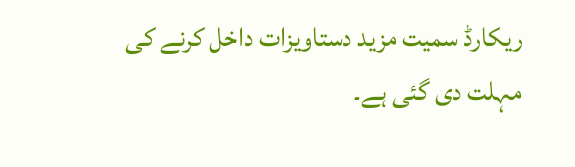ریکارڈ سمیت مزید دستاویزات داخل کرنے کی مہلت دی گئی ہے۔